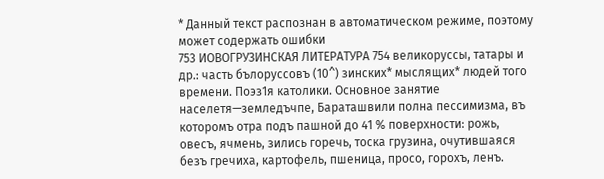* Данный текст распознан в автоматическом режиме, поэтому может содержать ошибки
753 ИОВОГРУЗИНСКАЯ ЛИТЕРАТУРА 754 великоруссы, татары и др.: часть бълоруссовъ (10^) зинских* мыслящих* людей того времени. Поэз1я католики. Основное занятие населетя—земледъчпе, Бараташвили полна пессимизма, въ которомъ отра подъ пашной до 41 % поверхности: рожь, овесъ, ячмень, зились горечь, тоска грузина, очутившаяся безъ гречиха, картофель, пшеница, просо, горохъ, ленъ.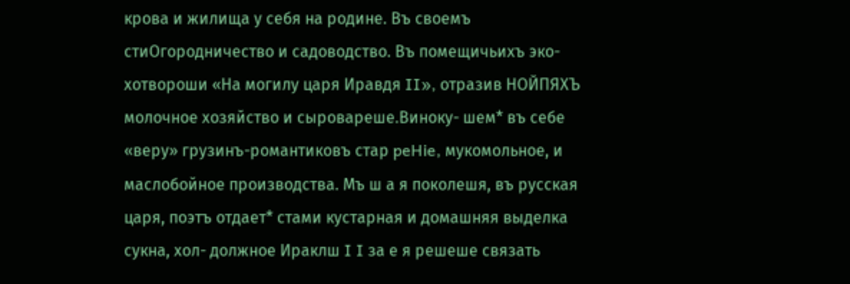крова и жилища у себя на родине. Въ своемъ стиОгородничество и садоводство. Въ помещичьихъ эко- хотвороши «На могилу царя Иравдя II», отразив НОЙПЯХЪ молочное хозяйство и сыровареше.Виноку- шем* въ себе «веру» грузинъ-романтиковъ стар peHie, мукомольное, и маслобойное производства. Мъ ш а я поколешя, въ русская царя, поэтъ отдает* стами кустарная и домашняя выделка сукна, хол- должное Ираклш I I за е я решеше связать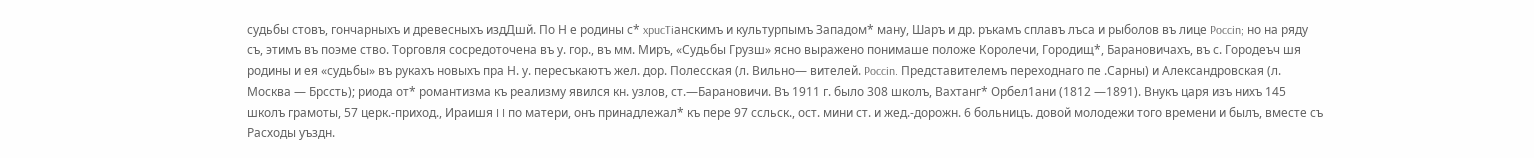судьбы стовъ, гончарныхъ и древесныхъ издДшй. По Н е родины с* xpucTiанскимъ и культурпымъ Западом* ману, Шаръ и др. ръкамъ сплавъ лъса и рыболов въ лице Poccin; но на ряду съ, этимъ въ поэме ство. Торговля сосредоточена въ у. гор., въ мм. Миръ, «Судьбы Грузш» ясно выражено понимаше положе Королечи, Городищ*, Барановичахъ, въ с. Городеъч шя родины и ея «судьбы» въ рукахъ новыхъ пра Н. у. пересъкаютъ жел. дор. Полесская (л. Вильно— вителей. Poccin. Представителемъ переходнаго пе .Сарны) и Александровская (л. Москва — Брссть); риода от* романтизма къ реализму явился кн. узлов, ст.—Барановичи. Въ 1911 г. было 308 школъ, Вахтанг* Орбел1ани (1812 —1891). Внукъ царя изъ нихъ 145 школъ грамоты, 57 церк.-приход., Ираишя I I по матери, онъ принадлежал* къ пере 97 ссльск., ост. мини ст. и жед.-дорожн. 6 больницъ. довой молодежи того времени и былъ, вместе съ Расходы уъздн.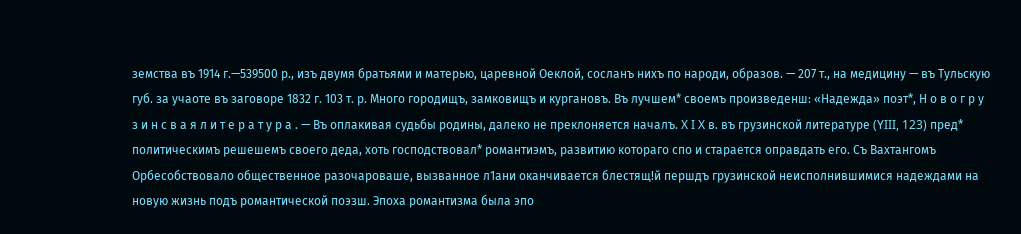земства въ 1914 г.—539500 р., изъ двумя братьями и матерью, царевной Оеклой, сосланъ нихъ по народи, образов. — 207 т., на медицину — въ Тульскую губ. за учаоте въ заговоре 1832 г. 103 т. р. Много городищъ, замковищъ и кургановъ. Въ лучшем* своемъ произведенш: «Надежда» поэт*, Н о в о г р у з и н с в а я л и т е р а т у р а . — Въ оплакивая судьбы родины, далеко не преклоняется началъ. X I X в. въ грузинской литературе (YIII, 123) пред* политическимъ решешемъ своего деда, хоть господствовал* романтиэмъ, развитию котораго спо и старается оправдать его. Съ Вахтангомъ Орбесобствовало общественное разочароваше, вызванное л1ани оканчивается блестящ!й першдъ грузинской неисполнившимися надеждами на новую жизнь подъ романтической поэзш. Эпоха романтизма была эпо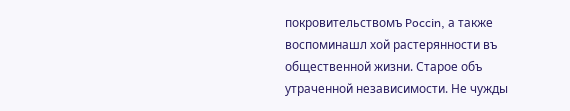покровительствомъ Poccin, а также воспоминашл хой растерянности въ общественной жизни. Старое объ утраченной независимости. Не чужды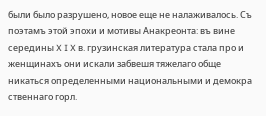были было разрушено, новое еще не налаживалось. Съ поэтамъ этой эпохи и мотивы Анакреонта: въ вине середины X I X в. грузинская литература стала про и женщинахъ они искали забвешя тяжелаго обще никаться определенными национальными и демокра ственнаго горл.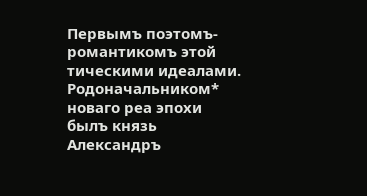Первымъ поэтомъ-романтикомъ этой тическими идеалами. Родоначальником* новаго реа эпохи былъ князь Александръ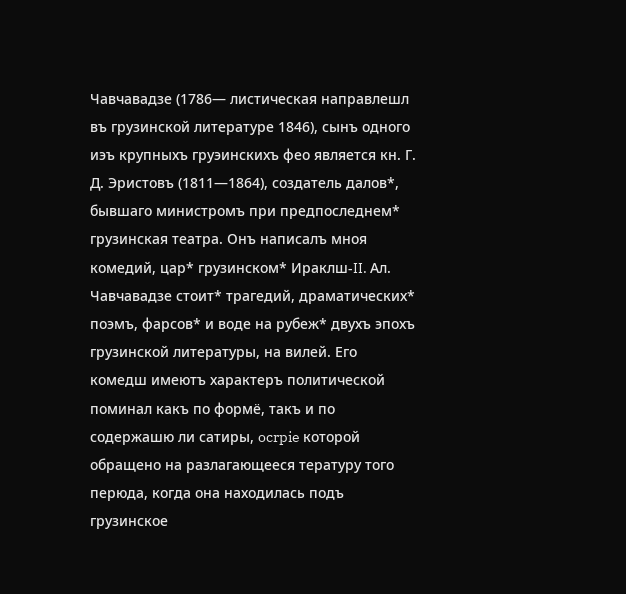Чавчавадзе (1786— листическая направлешл въ грузинской литературе 1846), сынъ одного иэъ крупныхъ груэинскихъ фео является кн. Г. Д. Эристовъ (1811—1864), создатель далов*, бывшаго министромъ при предпоследнем* грузинская театра. Онъ написалъ мноя комедий, цар* грузинском* Ираклш-II. Ал. Чавчавадзе стоит* трагедий, драматических* поэмъ, фарсов* и воде на рубеж* двухъ эпохъ грузинской литературы, на вилей. Его комедш имеютъ характеръ политической поминал какъ по формё, такъ и по содержашю ли сатиры, ocrpie которой обращено на разлагающееся тературу того перюда, когда она находилась подъ грузинское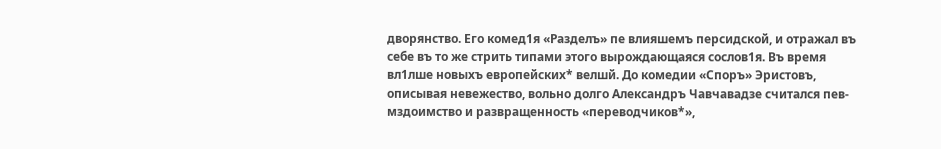дворянство. Его комед1я «Разделъ» пе влияшемъ персидской, и отражал въ себе въ то же стрить типами этого вырождающаяся сослов1я. Въ время вл1лше новыхъ европейских* велшй. До комедии «Споръ» Эристовъ, описывая невежество, вольно долго Александръ Чавчавадзе считался пев- мздоимство и развращенность «переводчиков*»,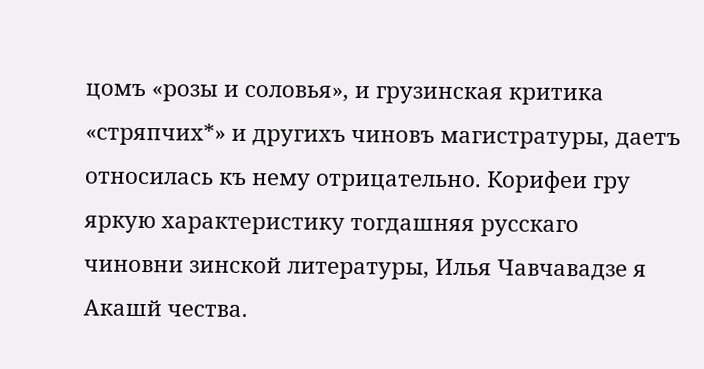цомъ «розы и соловья», и грузинская критика «стряпчих*» и другихъ чиновъ магистратуры, даетъ относилась къ нему отрицательно. Корифеи гру яркую характеристику тогдашняя русскаго чиновни зинской литературы, Илья Чавчавадзе я Акашй чества.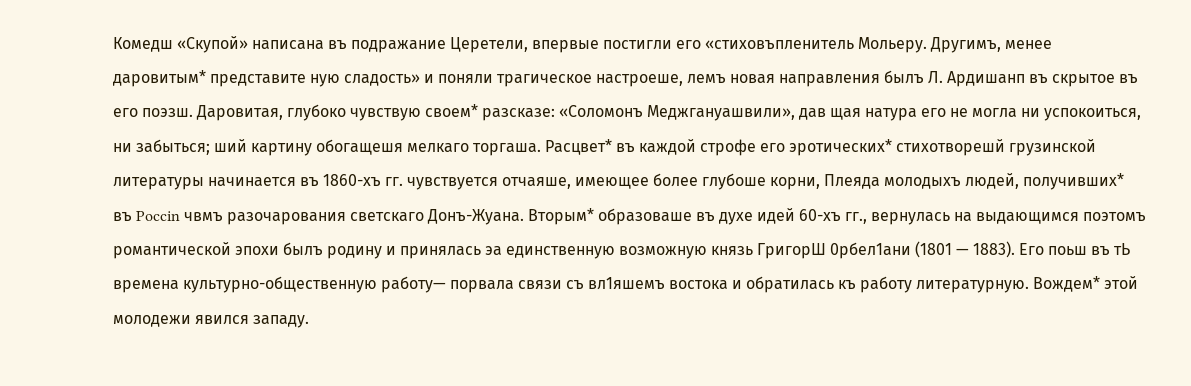Комедш «Скупой» написана въ подражание Церетели, впервые постигли его «стиховъпленитель Мольеру. Другимъ, менее даровитым* представите ную сладость» и поняли трагическое настроеше, лемъ новая направления былъ Л. Ардишанп въ скрытое въ его поэзш. Даровитая, глубоко чувствую своем* разсказе: «Соломонъ Меджгануашвили», дав щая натура его не могла ни успокоиться, ни забыться; ший картину обогащешя мелкаго торгаша. Расцвет* въ каждой строфе его эротических* стихотворешй грузинской литературы начинается въ 1860-хъ гг. чувствуется отчаяше, имеющее более глубоше корни, Плеяда молодыхъ людей, получивших* въ Poccin чвмъ разочарования светскаго Донъ-Жуана. Вторым* образоваше въ духе идей 60-хъ гг., вернулась на выдающимся поэтомъ романтической эпохи былъ родину и принялась эа единственную возможную князь ГригорШ 0рбел1ани (1801 — 1883). Его поьш въ тЬ времена культурно-общественную работу— порвала связи съ вл1яшемъ востока и обратилась къ работу литературную. Вождем* этой молодежи явился западу.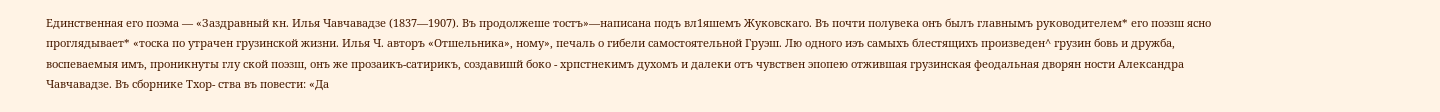Единственная его поэма — «Заздравный кн. Илья Чавчавадзе (1837—1907). Въ продолжеше тостъ»—написана подъ вл1яшемъ Жуковскаго. Въ почти полувека онъ былъ главнымъ руководителем* его поэзш ясно проглядывает* «тоска по утрачен грузинской жизни. Илья Ч. авторъ «Отшельника», ному», печаль о гибели самостоятельной Груэш. Лю одного иэъ самыхъ блестящихъ произведен^ грузин бовь и дружба, воспеваемыя имъ, проникнуты глу ской поэзш, онъ же прозаикъ-сатирикъ, создавишй боко - хрпстнекимъ духомъ и далеки отъ чувствен эпопею отжившая грузинская феодальная дворян ности Александра Чавчавадзе. Въ сборнике Тхор- ства въ повести: «Да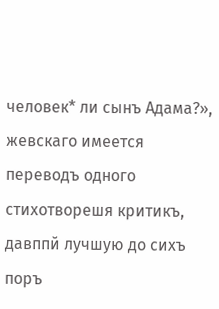человек* ли сынъ Адама?», жевскаго имеется переводъ одного стихотворешя критикъ, давппй лучшую до сихъ поръ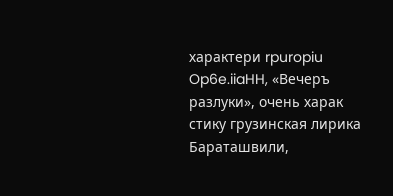характери rpuropiu Op6e.iiaHH, «Вечеръ разлуки», очень харак стику грузинская лирика Бараташвили,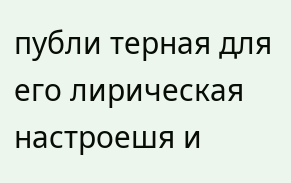публи терная для его лирическая настроешя и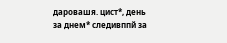даровашя. цист*, день за днем* следивппй за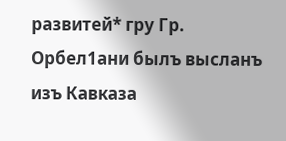развитей* гру Гр. Орбел1ани былъ высланъ изъ Кавказа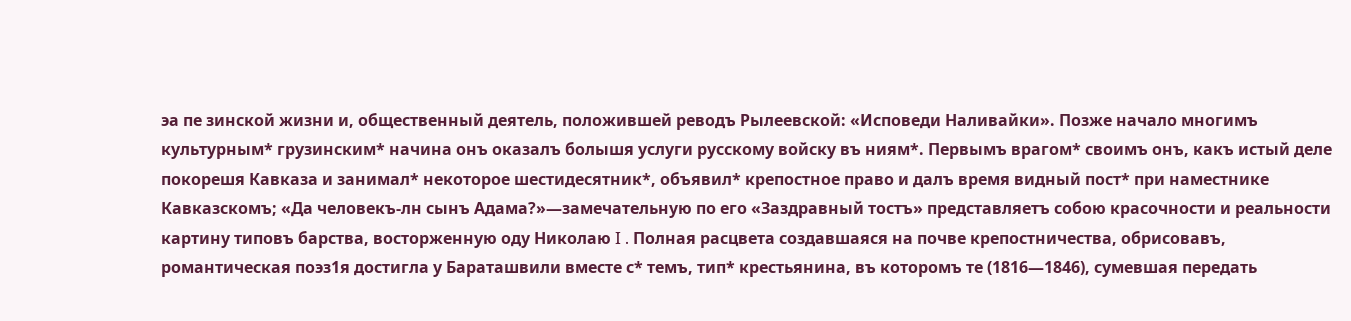эа пе зинской жизни и, общественный деятель, положившей реводъ Рылеевской: «Исповеди Наливайки». Позже начало многимъ культурным* грузинским* начина онъ оказалъ болышя услуги русскому войску въ ниям*. Первымъ врагом* своимъ онъ, какъ истый деле покорешя Кавказа и занимал* некоторое шестидесятник*, объявил* крепостное право и далъ время видный пост* при наместнике Кавказскомъ; «Да человекъ-лн сынъ Адама?»—замечательную по его «Заздравный тостъ» представляетъ собою красочности и реальности картину типовъ барства, восторженную оду Николаю I . Полная расцвета создавшаяся на почве крепостничества, обрисовавъ, романтическая поэз1я достигла у Бараташвили вместе с* темъ, тип* крестьянина, въ которомъ те (1816—1846), сумевшая передать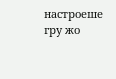настроеше гру жо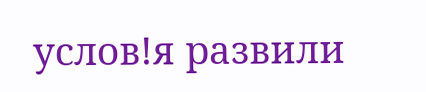услов!я развили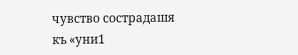чувство сострадашя къ «уни1